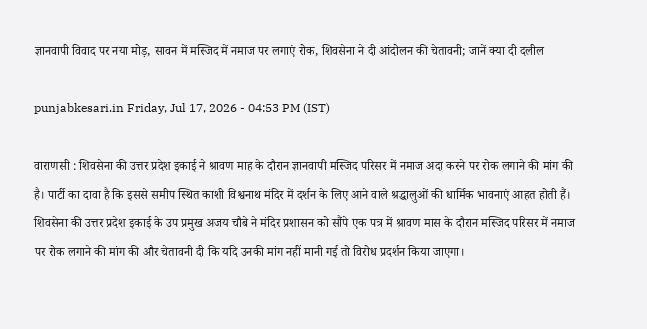ज्ञानवापी विवाद पर नया मोड़, सावन में मस्जिद में नमाज पर लगाएं रोक, शिवसेना ने दी आंदोलन की चेतावनी; जानें क्या दी दलील

punjabkesari.in Friday, Jul 17, 2026 - 04:53 PM (IST)

वाराणसी : शिवसेना की उत्तर प्रदेश इकाई ने श्रावण माह के दौरान ज्ञानवापी मस्जिद परिसर में नमाज अदा करने पर रोक लगाने की मांग की है। पार्टी का दावा है कि इससे समीप स्थित काशी विश्वनाथ मंदिर में दर्शन के लिए आने वाले श्रद्धालुओं की धार्मिक भावनाएं आहत होती हैं। शिवसेना की उत्तर प्रदेश इकाई के उप प्रमुख अजय चौबे ने मंदिर प्रशासन को सौंपे एक पत्र में श्रावण मास के दौरान मस्जिद परिसर में नमाज पर रोक लगाने की मांग की और चेतावनी दी कि यदि उनकी मांग नहीं मानी गई तो विरोध प्रदर्शन किया जाएगा।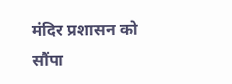मंदिर प्रशासन को सौंपा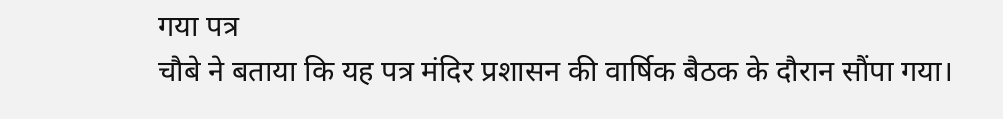गया पत्र
चौबे ने बताया कि यह पत्र मंदिर प्रशासन की वार्षिक बैठक के दौरान सौंपा गया।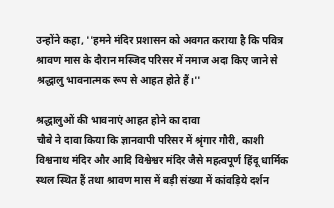उन्होंने कहा, ''हमने मंदिर प्रशासन को अवगत कराया है कि पवित्र श्रावण मास के दौरान मस्जिद परिसर में नमाज अदा किए जाने से श्रद्धालु भावनात्मक रूप से आहत होते हैं।''

श्रद्धालुओं की भावनाएं आहत होने का दावा
चौबे ने दावा किया कि ज्ञानवापी परिसर में श्रृंगार गौरी, काशी विश्वनाथ मंदिर और आदि विश्वेश्वर मंदिर जैसे महत्वपूर्ण हिंदू धार्मिक स्थल स्थित हैं तथा श्रावण मास में बड़ी संख्या में कांवड़िये दर्शन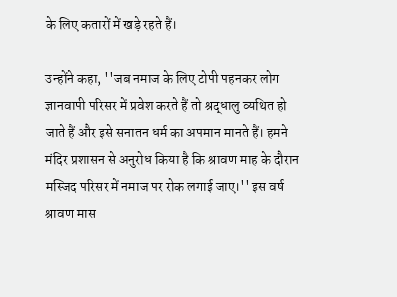के लिए कतारों में खड़े रहते हैं।

उन्होंने कहा, ''जब नमाज के लिए टोपी पहनकर लोग ज्ञानवापी परिसर में प्रवेश करते हैं तो श्रद्धालु व्यथित हो जाते हैं और इसे सनातन धर्म का अपमान मानते हैं। हमने मंदिर प्रशासन से अनुरोध किया है कि श्रावण माह के दौरान मस्जिद परिसर में नमाज पर रोक लगाई जाए।'' इस वर्ष श्रावण मास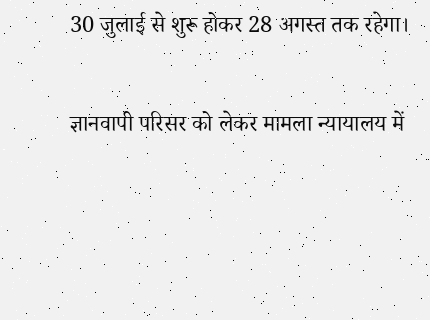30 जुलाई से शुरू होकर 28 अगस्त तक रहेगा।

ज्ञानवापी परिसर को लेकर मामला न्यायालय में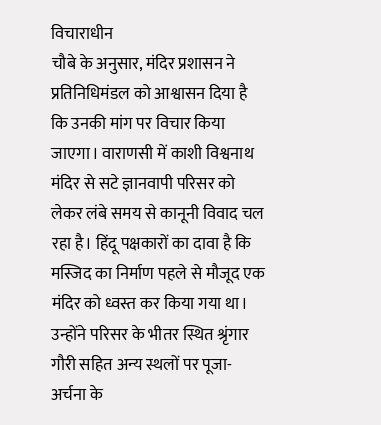विचाराधीन
चौबे के अनुसार, मंदिर प्रशासन ने प्रतिनिधिमंडल को आश्वासन दिया है कि उनकी मांग पर विचार किया जाएगा। वाराणसी में काशी विश्वनाथ मंदिर से सटे ज्ञानवापी परिसर को लेकर लंबे समय से कानूनी विवाद चल रहा है। हिंदू पक्षकारों का दावा है कि मस्जिद का निर्माण पहले से मौजूद एक मंदिर को ध्वस्त कर किया गया था। उन्होंने परिसर के भीतर स्थित श्रृंगार गौरी सहित अन्य स्थलों पर पूजा-अर्चना के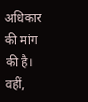अधिकार की मांग की है। वहीं,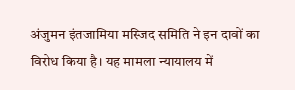अंजुमन इंतजामिया मस्जिद समिति ने इन दावों का विरोध किया है। यह मामला न्यायालय में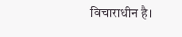विचाराधीन है।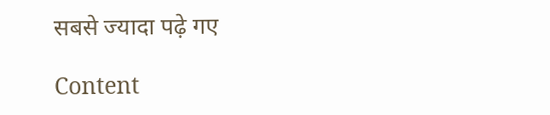सबसे ज्यादा पढ़े गए

Content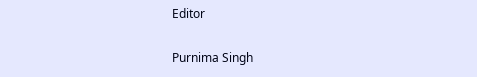Editor

Purnima Singh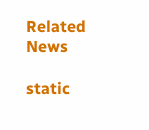Related News

static